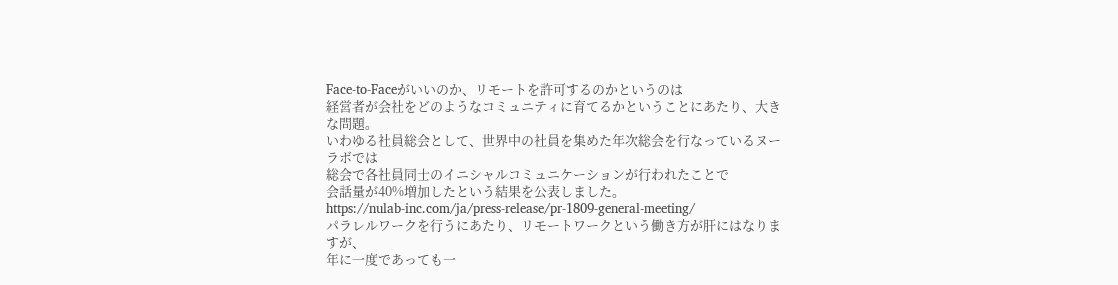Face-to-Faceがいいのか、リモートを許可するのかというのは
経営者が会社をどのようなコミュニティに育てるかということにあたり、大きな問題。
いわゆる社員総会として、世界中の社員を集めた年次総会を行なっているヌーラボでは
総会で各社員同士のイニシャルコミュニケーションが行われたことで
会話量が40%増加したという結果を公表しました。
https://nulab-inc.com/ja/press-release/pr-1809-general-meeting/
パラレルワークを行うにあたり、リモートワークという働き方が肝にはなりますが、
年に一度であっても一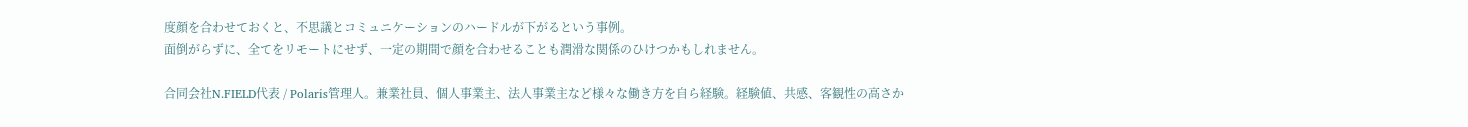度顔を合わせておくと、不思議とコミュニケーションのハードルが下がるという事例。
面倒がらずに、全てをリモートにせず、一定の期間で顔を合わせることも潤滑な関係のひけつかもしれません。

合同会社N.FIELD代表 / Polaris管理人。兼業社員、個人事業主、法人事業主など様々な働き方を自ら経験。経験値、共感、客観性の高さか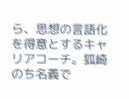ら、思想の言語化を得意とするキャリアコーチ。狐崎のち名義で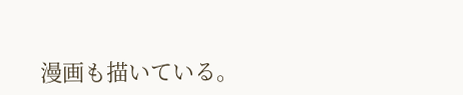漫画も描いている。